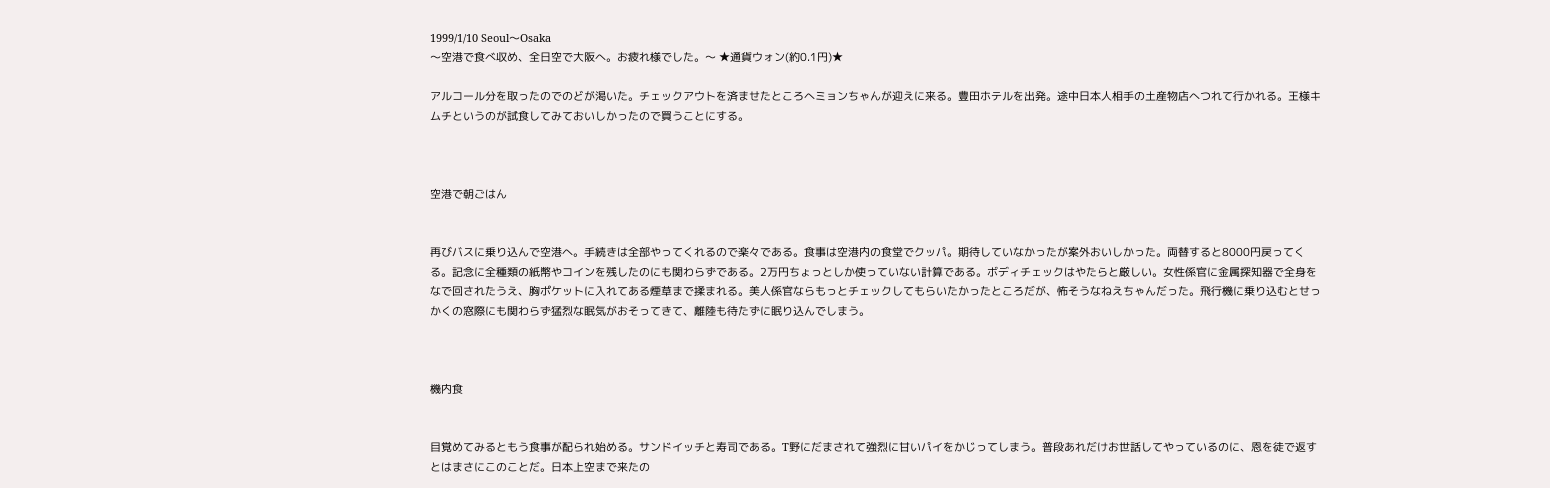1999/1/10 Seoul〜Osaka
〜空港で食べ収め、全日空で大阪へ。お疲れ様でした。〜 ★通貨ウォン(約0.1円)★

アルコール分を取ったのでのどが渇いた。チェックアウトを済ませたところへミョンちゃんが迎えに来る。豊田ホテルを出発。途中日本人相手の土産物店へつれて行かれる。王様キムチというのが試食してみておいしかったので買うことにする。



空港で朝ごはん


再びバスに乗り込んで空港へ。手続きは全部やってくれるので楽々である。食事は空港内の食堂でクッパ。期待していなかったが案外おいしかった。両替すると8000円戻ってくる。記念に全種類の紙幣やコインを残したのにも関わらずである。2万円ちょっとしか使っていない計算である。ボディチェックはやたらと厳しい。女性係官に金属探知器で全身をなで回されたうえ、胸ポケットに入れてある煙草まで揉まれる。美人係官ならもっとチェックしてもらいたかったところだが、怖そうなねえちゃんだった。飛行機に乗り込むとせっかくの窓際にも関わらず猛烈な眠気がおそってきて、離陸も待たずに眠り込んでしまう。



機内食


目覚めてみるともう食事が配られ始める。サンドイッチと寿司である。T野にだまされて強烈に甘いパイをかじってしまう。普段あれだけお世話してやっているのに、恩を徒で返すとはまさにこのことだ。日本上空まで来たの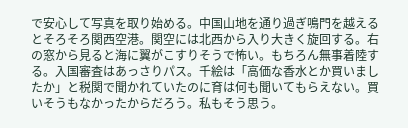で安心して写真を取り始める。中国山地を通り過ぎ鳴門を越えるとそろそろ関西空港。関空には北西から入り大きく旋回する。右の窓から見ると海に翼がこすりそうで怖い。もちろん無事着陸する。入国審査はあっさりパス。千絵は「高価な香水とか買いましたか」と税関で聞かれていたのに育は何も聞いてもらえない。買いそうもなかったからだろう。私もそう思う。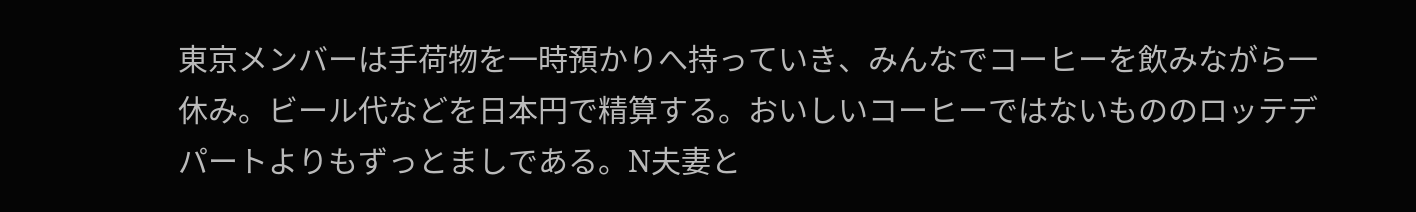東京メンバーは手荷物を一時預かりへ持っていき、みんなでコーヒーを飲みながら一休み。ビール代などを日本円で精算する。おいしいコーヒーではないもののロッテデパートよりもずっとましである。N夫妻と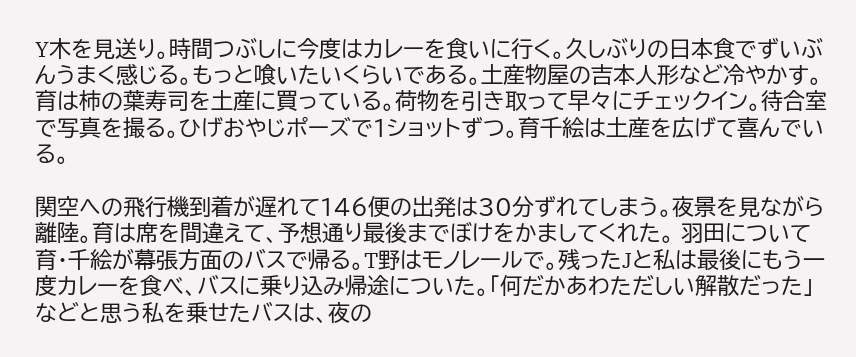Y木を見送り。時間つぶしに今度はカレーを食いに行く。久しぶりの日本食でずいぶんうまく感じる。もっと喰いたいくらいである。土産物屋の吉本人形など冷やかす。育は柿の葉寿司を土産に買っている。荷物を引き取って早々にチェックイン。待合室で写真を撮る。ひげおやじポーズで1ショットずつ。育千絵は土産を広げて喜んでいる。

関空への飛行機到着が遅れて146便の出発は30分ずれてしまう。夜景を見ながら離陸。育は席を間違えて、予想通り最後までぼけをかましてくれた。 羽田について育・千絵が幕張方面のバスで帰る。T野はモノレールで。残ったJと私は最後にもう一度カレーを食べ、バスに乗り込み帰途についた。「何だかあわただしい解散だった」などと思う私を乗せたバスは、夜の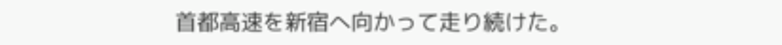首都高速を新宿へ向かって走り続けた。